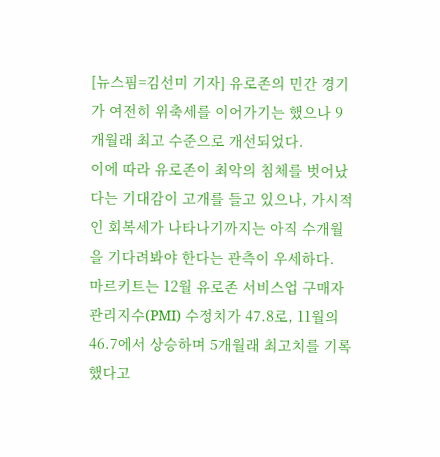[뉴스핌=김선미 기자] 유로존의 민간 경기가 여전히 위축세를 이어가기는 했으나 9개월래 최고 수준으로 개선되었다.
이에 따라 유로존이 최악의 침체를 벗어났다는 기대감이 고개를 들고 있으나, 가시적인 회복세가 나타나기까지는 아직 수개월을 기다려봐야 한다는 관측이 우세하다.
마르키트는 12월 유로존 서비스업 구매자관리지수(PMI) 수정치가 47.8로, 11월의 46.7에서 상승하며 5개월래 최고치를 기록했다고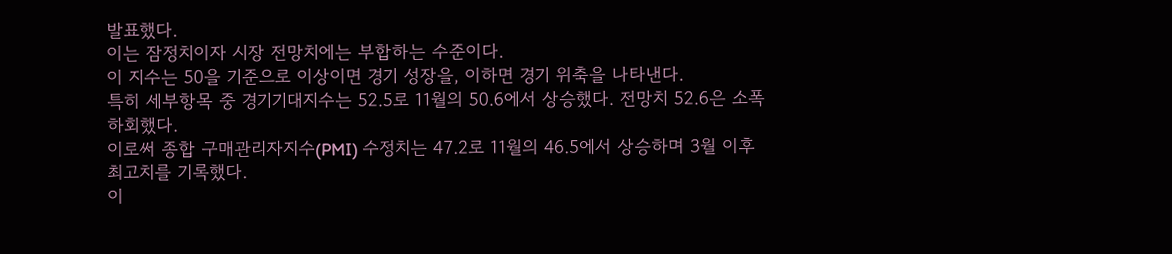발표했다.
이는 잠정치이자 시장 전망치에는 부합하는 수준이다.
이 지수는 50을 기준으로 이상이면 경기 성장을, 이하면 경기 위축을 나타낸다.
특히 세부항목 중 경기기대지수는 52.5로 11월의 50.6에서 상승했다. 전망치 52.6은 소폭 하회했다.
이로써 종합 구매관리자지수(PMI) 수정치는 47.2로 11월의 46.5에서 상승하며 3월 이후 최고치를 기록했다.
이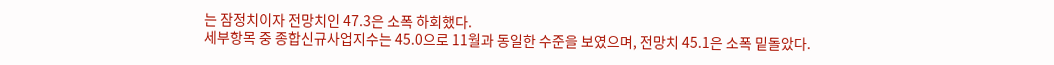는 잠정치이자 전망치인 47.3은 소폭 하회했다.
세부항목 중 종합신규사업지수는 45.0으로 11월과 동일한 수준을 보였으며, 전망치 45.1은 소폭 밑돌았다.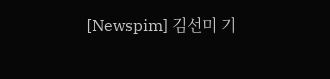[Newspim] 김선미 기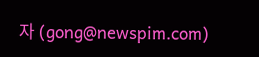자 (gong@newspim.com)